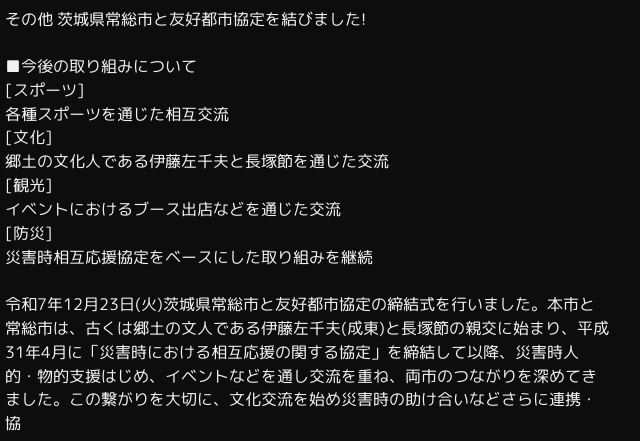その他 茨城県常総市と友好都市協定を結びました!

■今後の取り組みについて
[スポーツ]
各種スポーツを通じた相互交流
[文化]
郷土の文化人である伊藤左千夫と長塚節を通じた交流
[観光]
イベントにおけるブース出店などを通じた交流
[防災]
災害時相互応援協定をベースにした取り組みを継続

令和7年12月23日(火)茨城県常総市と友好都市協定の締結式を行いました。本市と常総市は、古くは郷土の文人である伊藤左千夫(成東)と長塚節の親交に始まり、平成31年4月に「災害時における相互応援の関する協定」を締結して以降、災害時人的・物的支援はじめ、イベントなどを通し交流を重ね、両市のつながりを深めてきました。この繋がりを大切に、文化交流を始め災害時の助け合いなどさらに連携・協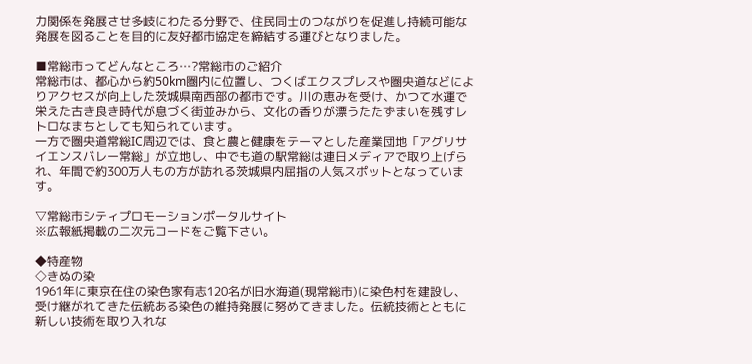力関係を発展させ多岐にわたる分野で、住民同士のつながりを促進し持続可能な発展を図ることを目的に友好都市協定を締結する運びとなりました。

■常総市ってどんなところ…?常総市のご紹介
常総市は、都心から約50km圏内に位置し、つくばエクスプレスや圏央道などによりアクセスが向上した茨城県南西部の都市です。川の恵みを受け、かつて水運で栄えた古き良き時代が息づく街並みから、文化の香りが漂うたたずまいを残すレトロなまちとしても知られています。
一方で圏央道常総IC周辺では、食と農と健康をテーマとした産業団地「アグリサイエンスバレー常総」が立地し、中でも道の駅常総は連日メディアで取り上げられ、年間で約300万人もの方が訪れる茨城県内屈指の人気スポットとなっています。

▽常総市シティプロモーションポータルサイト
※広報紙掲載の二次元コードをご覧下さい。

◆特産物
◇きぬの染
1961年に東京在住の染色家有志120名が旧水海道(現常総市)に染色村を建設し、受け継がれてきた伝統ある染色の維持発展に努めてきました。伝統技術とともに新しい技術を取り入れな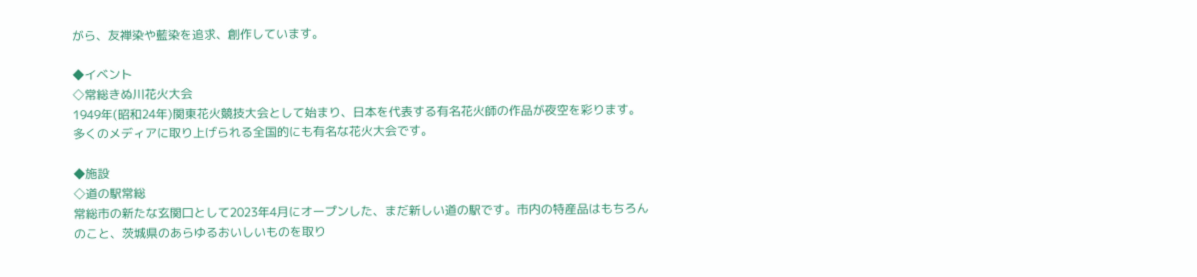がら、友禅染や藍染を追求、創作しています。

◆イベント
◇常総きぬ川花火大会
1949年(昭和24年)関東花火競技大会として始まり、日本を代表する有名花火師の作品が夜空を彩ります。多くのメディアに取り上げられる全国的にも有名な花火大会です。

◆施設
◇道の駅常総
常総市の新たな玄関口として2023年4月にオープンした、まだ新しい道の駅です。市内の特産品はもちろんのこと、茨城県のあらゆるおいしいものを取り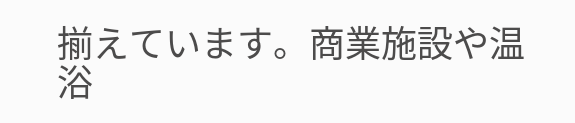揃えています。商業施設や温浴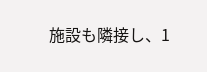施設も隣接し、1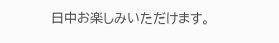日中お楽しみいただけます。